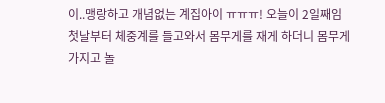이..맹랑하고 개념없는 계집아이 ㅠㅠㅠ! 오늘이 2일째임
첫날부터 체중계를 들고와서 몸무게를 재게 하더니 몸무게가지고 놀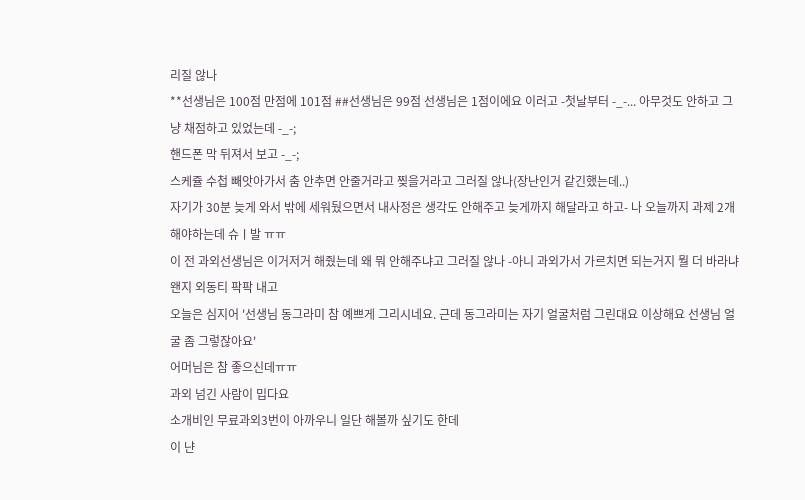리질 않나
**선생님은 100점 만점에 101점 ##선생님은 99점 선생님은 1점이에요 이러고 -첫날부터 -_-... 아무것도 안하고 그냥 채점하고 있었는데 -_-;
핸드폰 막 뒤져서 보고 -_-;
스케쥴 수첩 빼앗아가서 춤 안추면 안줄거라고 찢을거라고 그러질 않나(장난인거 같긴했는데..)
자기가 30분 늦게 와서 밖에 세워뒀으면서 내사정은 생각도 안해주고 늦게까지 해달라고 하고- 나 오늘까지 과제 2개 해야하는데 슈ㅣ발 ㅠㅠ
이 전 과외선생님은 이거저거 해줬는데 왜 뭐 안해주냐고 그러질 않나 -아니 과외가서 가르치면 되는거지 뭘 더 바라냐
왠지 외동티 팍팍 내고
오늘은 심지어 '선생님 동그라미 참 예쁘게 그리시네요. 근데 동그라미는 자기 얼굴처럼 그린대요 이상해요 선생님 얼굴 좀 그렇잖아요'
어머님은 참 좋으신데ㅠㅠ
과외 넘긴 사람이 밉다요
소개비인 무료과외3번이 아까우니 일단 해볼까 싶기도 한데
이 냔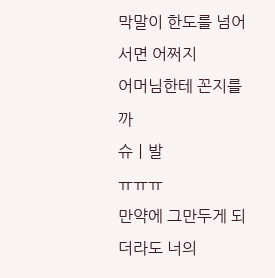막말이 한도를 넘어서면 어쩌지
어머님한테 꼰지를까
슈ㅣ발
ㅠㅠㅠ
만약에 그만두게 되더라도 너의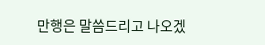만행은 말씀드리고 나오겠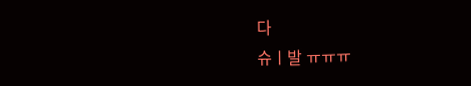다
슈ㅣ발 ㅠㅠㅠ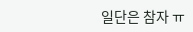일단은 참자 ㅠ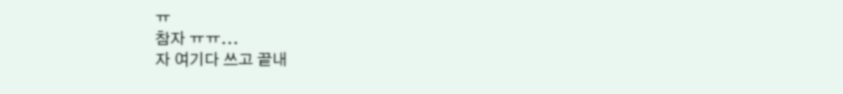ㅠ
참자 ㅠㅠ...
자 여기다 쓰고 끝내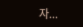자...